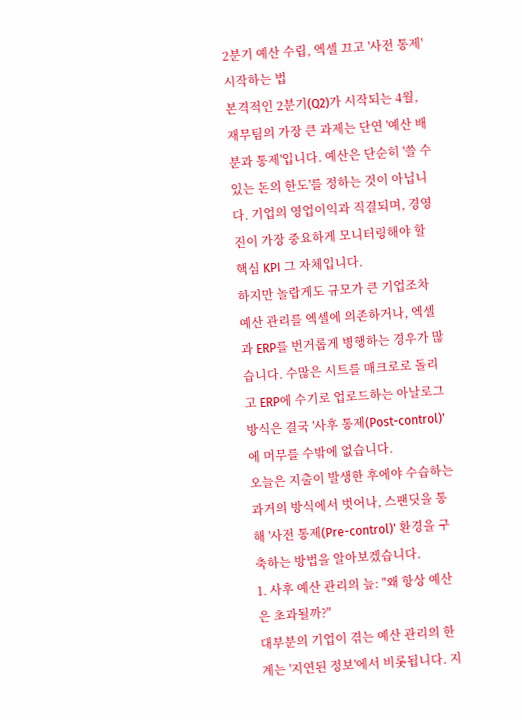2분기 예산 수립, 엑셀 끄고 '사전 통제' 시작하는 법
본격적인 2분기(Q2)가 시작되는 4월, 재무팀의 가장 큰 과제는 단연 '예산 배분과 통제'입니다. 예산은 단순히 '쓸 수 있는 돈의 한도'를 정하는 것이 아닙니다. 기업의 영업이익과 직결되며, 경영진이 가장 중요하게 모니터링해야 할 핵심 KPI 그 자체입니다.
하지만 놀랍게도 규모가 큰 기업조차 예산 관리를 엑셀에 의존하거나, 엑셀과 ERP를 번거롭게 병행하는 경우가 많습니다. 수많은 시트를 매크로로 돌리고 ERP에 수기로 업로드하는 아날로그 방식은 결국 '사후 통제(Post-control)'에 머무를 수밖에 없습니다.
오늘은 지출이 발생한 후에야 수습하는 과거의 방식에서 벗어나, 스팬딧을 통해 '사전 통제(Pre-control)' 환경을 구축하는 방법을 알아보겠습니다.
1. 사후 예산 관리의 늪: "왜 항상 예산은 초과될까?"
대부분의 기업이 겪는 예산 관리의 한계는 '지연된 정보'에서 비롯됩니다. 지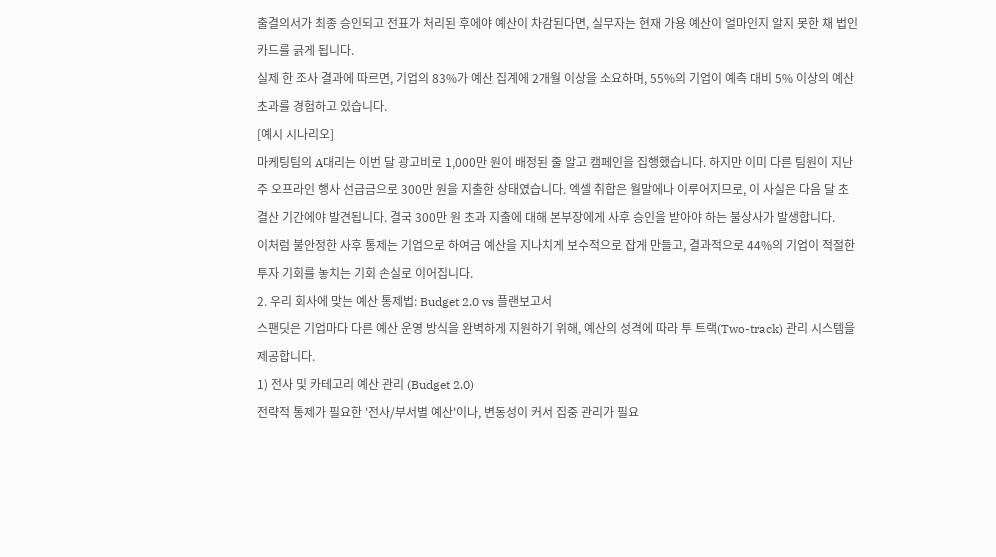출결의서가 최종 승인되고 전표가 처리된 후에야 예산이 차감된다면, 실무자는 현재 가용 예산이 얼마인지 알지 못한 채 법인카드를 긁게 됩니다.
실제 한 조사 결과에 따르면, 기업의 83%가 예산 집계에 2개월 이상을 소요하며, 55%의 기업이 예측 대비 5% 이상의 예산 초과를 경험하고 있습니다.
[예시 시나리오]
마케팅팀의 A대리는 이번 달 광고비로 1,000만 원이 배정된 줄 알고 캠페인을 집행했습니다. 하지만 이미 다른 팀원이 지난주 오프라인 행사 선급금으로 300만 원을 지출한 상태였습니다. 엑셀 취합은 월말에나 이루어지므로, 이 사실은 다음 달 초 결산 기간에야 발견됩니다. 결국 300만 원 초과 지출에 대해 본부장에게 사후 승인을 받아야 하는 불상사가 발생합니다.
이처럼 불안정한 사후 통제는 기업으로 하여금 예산을 지나치게 보수적으로 잡게 만들고, 결과적으로 44%의 기업이 적절한 투자 기회를 놓치는 기회 손실로 이어집니다.
2. 우리 회사에 맞는 예산 통제법: Budget 2.0 vs 플랜보고서
스팬딧은 기업마다 다른 예산 운영 방식을 완벽하게 지원하기 위해, 예산의 성격에 따라 투 트랙(Two-track) 관리 시스템을 제공합니다.
1) 전사 및 카테고리 예산 관리 (Budget 2.0)
전략적 통제가 필요한 '전사/부서별 예산'이나, 변동성이 커서 집중 관리가 필요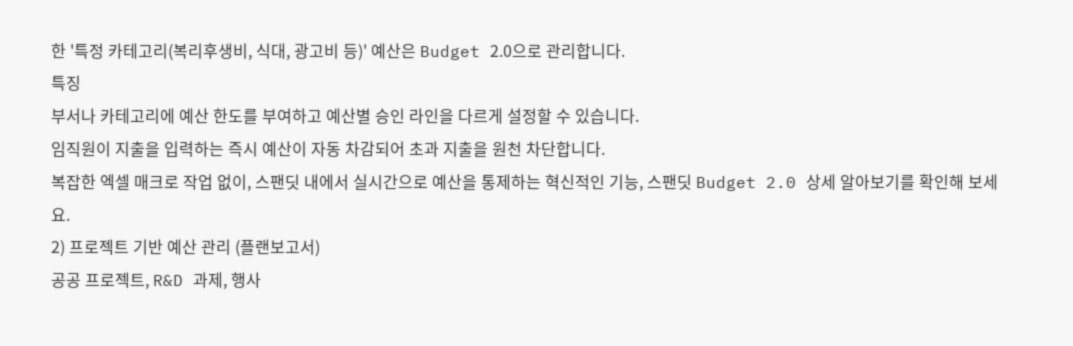한 '특정 카테고리(복리후생비, 식대, 광고비 등)' 예산은 Budget 2.0으로 관리합니다.
특징
부서나 카테고리에 예산 한도를 부여하고 예산별 승인 라인을 다르게 설정할 수 있습니다.
임직원이 지출을 입력하는 즉시 예산이 자동 차감되어 초과 지출을 원천 차단합니다.
복잡한 엑셀 매크로 작업 없이, 스팬딧 내에서 실시간으로 예산을 통제하는 혁신적인 기능, 스팬딧 Budget 2.0 상세 알아보기를 확인해 보세요.
2) 프로젝트 기반 예산 관리 (플랜보고서)
공공 프로젝트, R&D 과제, 행사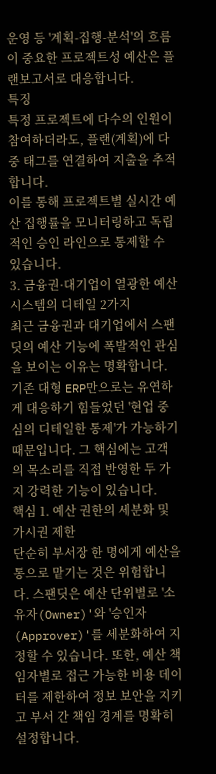운영 등 '계획-집행-분석'의 흐름이 중요한 프로젝트성 예산은 플랜보고서로 대응합니다.
특징
특정 프로젝트에 다수의 인원이 참여하더라도, 플랜(계획)에 다중 태그를 연결하여 지출을 추적합니다.
이를 통해 프로젝트별 실시간 예산 집행률을 모니터링하고 독립적인 승인 라인으로 통제할 수 있습니다.
3. 금융권·대기업이 열광한 예산 시스템의 디테일 2가지
최근 금융권과 대기업에서 스팬딧의 예산 기능에 폭발적인 관심을 보이는 이유는 명확합니다. 기존 대형 ERP만으로는 유연하게 대응하기 힘들었던 '현업 중심의 디테일한 통제'가 가능하기 때문입니다. 그 핵심에는 고객의 목소리를 직접 반영한 두 가지 강력한 기능이 있습니다.
핵심 1. 예산 권한의 세분화 및 가시권 제한
단순히 부서장 한 명에게 예산을 통으로 맡기는 것은 위험합니다. 스팬딧은 예산 단위별로 '소유자(Owner)'와 '승인자(Approver)'를 세분화하여 지정할 수 있습니다. 또한, 예산 책임자별로 접근 가능한 비용 데이터를 제한하여 정보 보안을 지키고 부서 간 책임 경계를 명확히 설정합니다.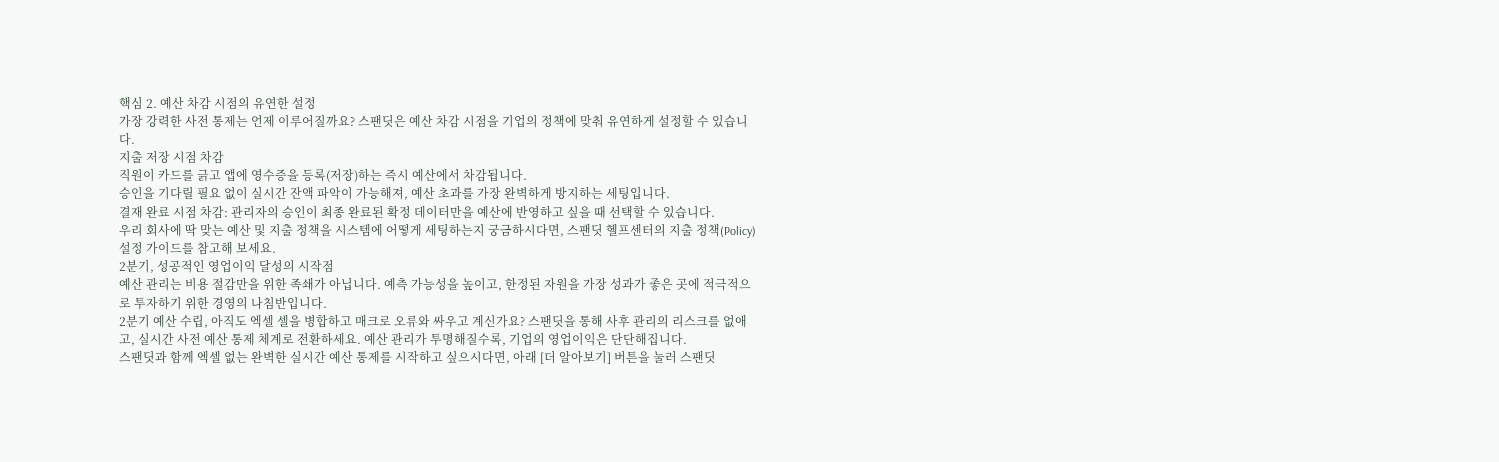핵심 2. 예산 차감 시점의 유연한 설정
가장 강력한 사전 통제는 언제 이루어질까요? 스팬딧은 예산 차감 시점을 기업의 정책에 맞춰 유연하게 설정할 수 있습니다.
지출 저장 시점 차감
직원이 카드를 긁고 앱에 영수증을 등록(저장)하는 즉시 예산에서 차감됩니다.
승인을 기다릴 필요 없이 실시간 잔액 파악이 가능해져, 예산 초과를 가장 완벽하게 방지하는 세팅입니다.
결재 완료 시점 차감: 관리자의 승인이 최종 완료된 확정 데이터만을 예산에 반영하고 싶을 때 선택할 수 있습니다.
우리 회사에 딱 맞는 예산 및 지출 정책을 시스템에 어떻게 세팅하는지 궁금하시다면, 스팬딧 헬프센터의 지출 정책(Policy) 설정 가이드를 참고해 보세요.
2분기, 성공적인 영업이익 달성의 시작점
예산 관리는 비용 절감만을 위한 족쇄가 아닙니다. 예측 가능성을 높이고, 한정된 자원을 가장 성과가 좋은 곳에 적극적으로 투자하기 위한 경영의 나침반입니다.
2분기 예산 수립, 아직도 엑셀 셀을 병합하고 매크로 오류와 싸우고 계신가요? 스팬딧을 통해 사후 관리의 리스크를 없애고, 실시간 사전 예산 통제 체계로 전환하세요. 예산 관리가 투명해질수록, 기업의 영업이익은 단단해집니다.
스팬딧과 함께 엑셀 없는 완벽한 실시간 예산 통제를 시작하고 싶으시다면, 아래 [더 알아보기] 버튼을 눌러 스팬딧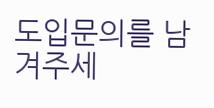도입문의를 남겨주세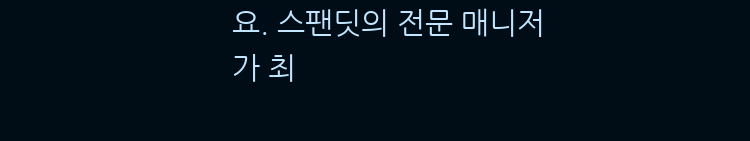요. 스팬딧의 전문 매니저가 최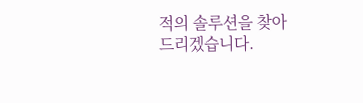적의 솔루션을 찾아 드리겠습니다.